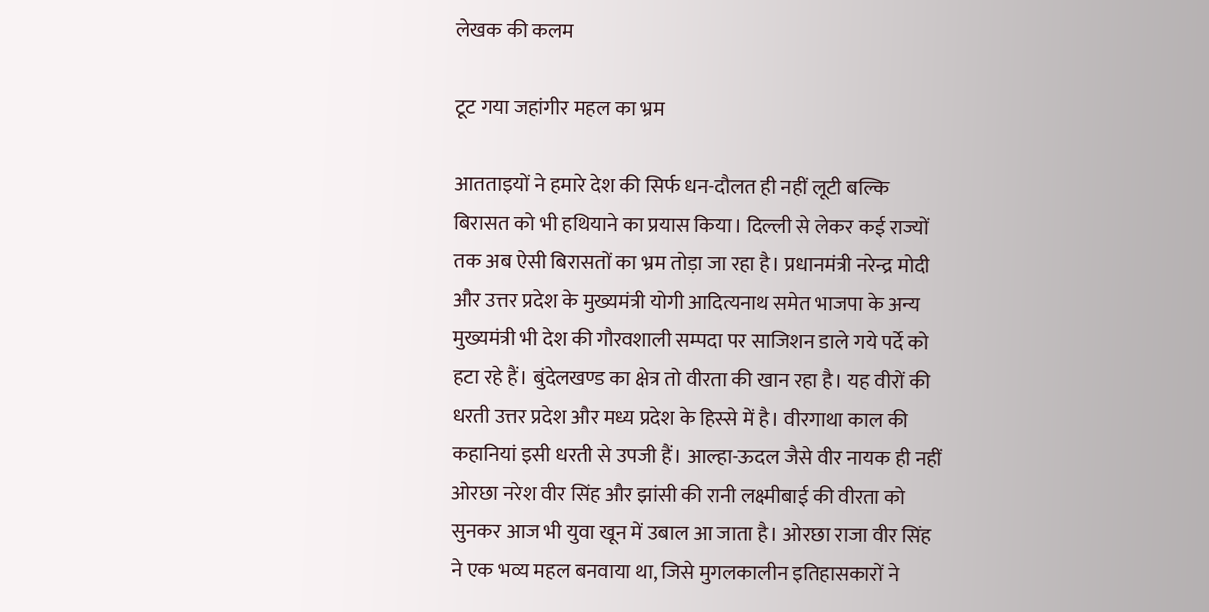लेखक की कलम

टूट गया जहांगीर महल का भ्रम

आतताइयों ने हमारे देश की सिर्फ धन-दौलत ही नहीं लूटी बल्कि बिरासत को भी हथियाने का प्रयास किया। दिल्ली से लेकर कई राज्यों तक अब ऐसी बिरासतों का भ्रम तोड़ा जा रहा है। प्रधानमंत्री नरेन्द्र मोदी और उत्तर प्रदेश के मुख्यमंत्री योगी आदित्यनाथ समेत भाजपा के अन्य मुख्यमंत्री भी देश की गौरवशाली सम्पदा पर साजिशन डाले गये पर्दे को हटा रहे हैं। बुंदेलखण्ड का क्षेत्र तो वीरता की खान रहा है। यह वीरों की धरती उत्तर प्रदेश और मध्य प्रदेश के हिस्से में है। वीरगाथा काल की कहानियां इसी धरती से उपजी हैं। आल्हा-ऊदल जैसे वीर नायक ही नहीं ओरछा नरेश वीर सिंह और झांसी की रानी लक्ष्मीबाई की वीरता को सुनकर आज भी युवा खून में उबाल आ जाता है। ओरछा राजा वीर सिंह ने एक भव्य महल बनवाया था, जिसे मुगलकालीन इतिहासकारों ने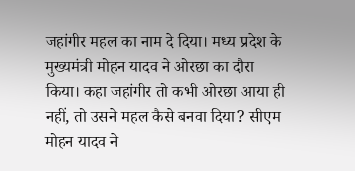जहांगीर महल का नाम दे दिया। मध्य प्रदेश के मुख्यमंत्री मोहन यादव ने ओरछा का दौरा किया। कहा जहांगीर तो कभी ओरछा आया ही नहीं, तो उसने महल कैसे बनवा दिया? सीएम मोहन यादव ने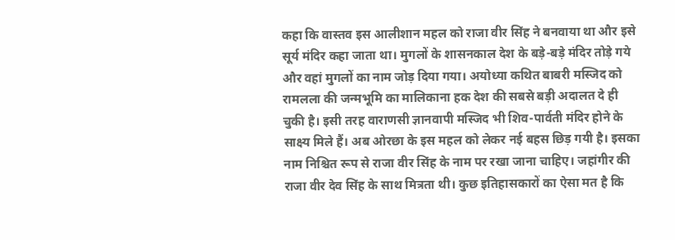कहा कि वास्तव इस आलीशान महल को राजा वीर सिंह ने बनवाया था और इसे सूर्य मंदिर कहा जाता था। मुगलों के शासनकाल देश के बड़े-बड़े मंदिर तोड़े गये और वहां मुगलों का नाम जोड़ दिया गया। अयोध्या कथित बाबरी मस्जिद को रामलला की जन्मभूमि का मालिकाना हक देश की सबसे बड़ी अदालत दे ही चुकी है। इसी तरह वाराणसी ज्ञानवापी मस्जिद भी शिव-पार्वती मंदिर होने के साक्ष्य मिले हैं। अब ओरछा के इस महल को लेकर नई बहस छिड़ गयी है। इसका नाम निश्चित रूप से राजा वीर सिंह के नाम पर रखा जाना चाहिए। जहांगीर की राजा वीर देव सिंह के साथ मित्रता थी। कुछ इतिहासकारों का ऐसा मत है कि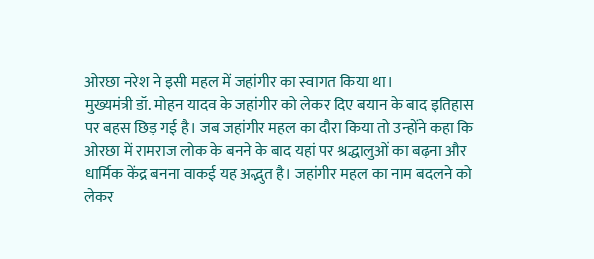ओरछा नरेश ने इसी महल में जहांगीर का स्वागत किया था।
मुख्यमंत्री डॉ. मोहन यादव के जहांगीर को लेकर दिए बयान के बाद इतिहास पर बहस छिड़ गई है। जब जहांगीर महल का दौरा किया तो उन्होंने कहा कि ओरछा में रामराज लोक के बनने के बाद यहां पर श्रद्धालुओं का बढ़ना और धार्मिक केंद्र बनना वाकई यह अद्भुत है। जहांगीर महल का नाम बदलने को लेकर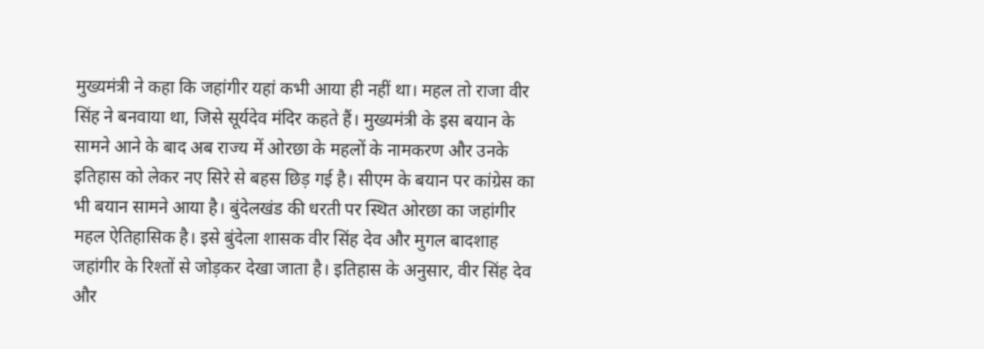मुख्यमंत्री ने कहा कि जहांगीर यहां कभी आया ही नहीं था। महल तो राजा वीर सिंह ने बनवाया था, जिसे सूर्यदेव मंदिर कहते हैं। मुख्यमंत्री के इस बयान के सामने आने के बाद अब राज्य में ओरछा के महलों के नामकरण और उनके इतिहास को लेकर नए सिरे से बहस छिड़ गई है। सीएम के बयान पर कांग्रेस का भी बयान सामने आया है। बुंदेलखंड की धरती पर स्थित ओरछा का जहांगीर महल ऐतिहासिक है। इसे बुंदेला शासक वीर सिंह देव और मुगल बादशाह जहांगीर के रिश्तों से जोड़कर देखा जाता है। इतिहास के अनुसार, वीर सिंह देव और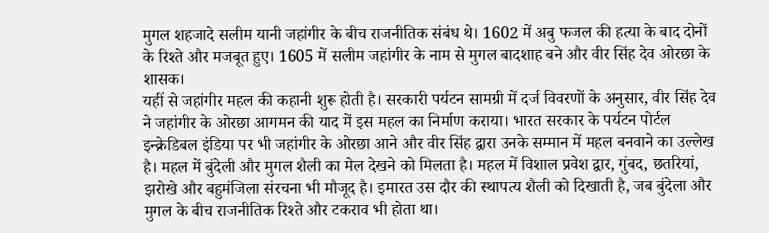मुगल शहजादे सलीम यानी जहांगीर के बीच राजनीतिक संबंध थे। 1602 में अबु फजल की हत्या के बाद दोनों के रिश्ते और मजबूत हुए। 1605 में सलीम जहांगीर के नाम से मुगल बादशाह बने और वीर सिंह देव ओरछा के शासक।
यहीं से जहांगीर महल की कहानी शुरू होती है। सरकारी पर्यटन सामग्री में दर्ज विवरणों के अनुसार, वीर सिंह देव ने जहांगीर के ओरछा आगमन की याद में इस महल का निर्माण कराया। भारत सरकार के पर्यटन पोर्टल इन्क्रेडिबल इंडिया पर भी जहांगीर के ओरछा आने और वीर सिंह द्वारा उनके सम्मान में महल बनवाने का उल्लेख है। महल में बुंदेली और मुगल शैली का मेल देखने को मिलता है। महल में विशाल प्रवेश द्वार, गुंबद, छतरियां, झरोखे और बहुमंजिला संरचना भी मौजूद है। इमारत उस दौर की स्थापत्य शैली को दिखाती है, जब बुंदेला और मुगल के बीच राजनीतिक रिश्ते और टकराव भी होता था।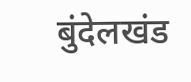बुंदेलखंड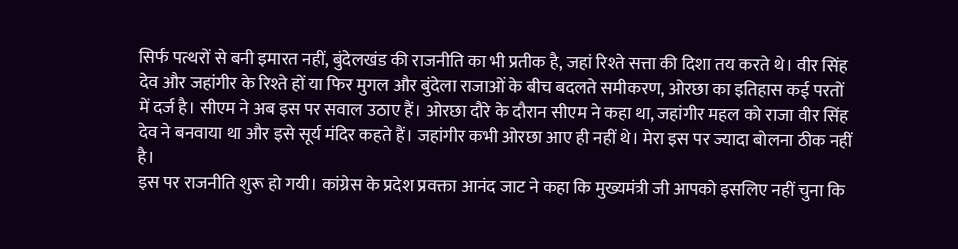सिर्फ पत्थरों से बनी इमारत नहीं, बुंदेलखंड की राजनीति का भी प्रतीक है, जहां रिश्ते सत्ता की दिशा तय करते थे। वीर सिंह देव और जहांगीर के रिश्ते हों या फिर मुगल और बुंदेला राजाओं के बीच बदलते समीकरण, ओरछा का इतिहास कई परतों में दर्ज है। सीएम ने अब इस पर सवाल उठाए हैं। ओरछा दौरे के दौरान सीएम ने कहा था, जहांगीर महल को राजा वीर सिंह देव ने बनवाया था और इसे सूर्य मंदिर कहते हैं। जहांगीर कभी ओरछा आए ही नहीं थे। मेरा इस पर ज्यादा बोलना ठीक नहीं है।
इस पर राजनीति शुरू हो गयी। कांग्रेस के प्रदेश प्रवक्ता आनंद जाट ने कहा कि मुख्यमंत्री जी आपको इसलिए नहीं चुना कि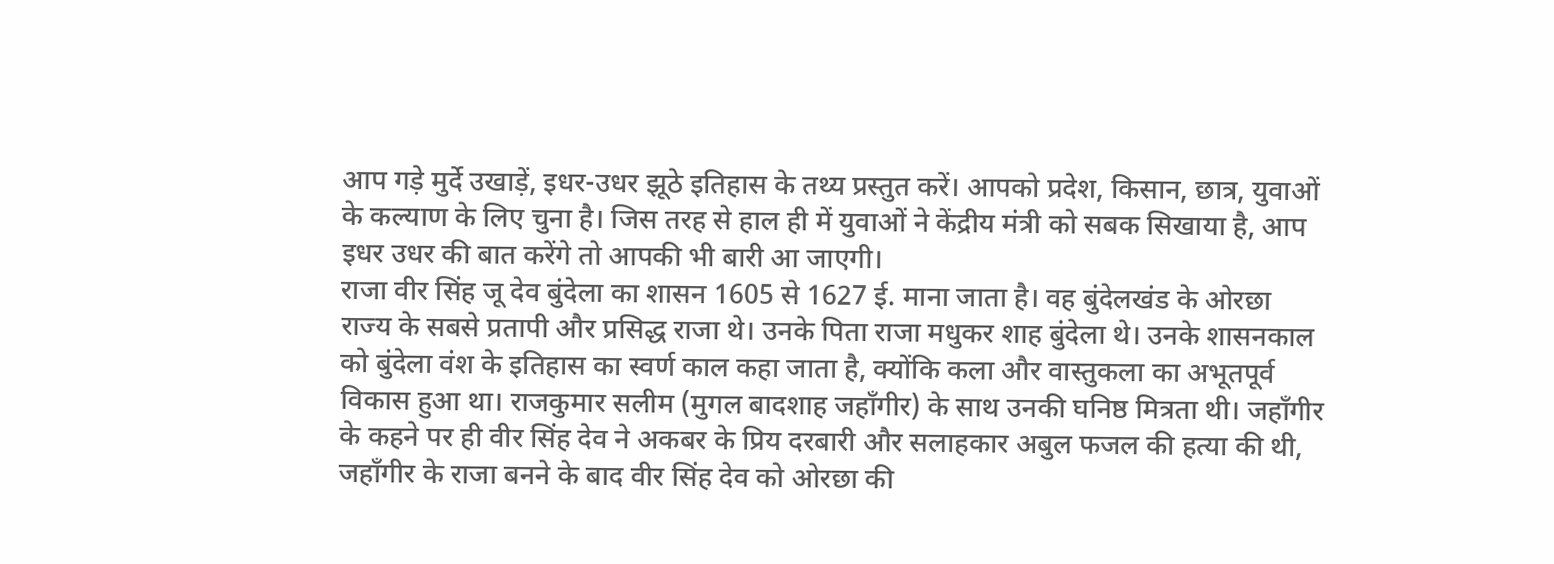आप गड़े मुर्दे उखाड़ें, इधर-उधर झूठे इतिहास के तथ्य प्रस्तुत करें। आपको प्रदेश, किसान, छात्र, युवाओं के कल्याण के लिए चुना है। जिस तरह से हाल ही में युवाओं ने केंद्रीय मंत्री को सबक सिखाया है, आप इधर उधर की बात करेंगे तो आपकी भी बारी आ जाएगी।
राजा वीर सिंह जू देव बुंदेला का शासन 1605 से 1627 ई. माना जाता है। वह बुंदेलखंड के ओरछा राज्य के सबसे प्रतापी और प्रसिद्ध राजा थे। उनके पिता राजा मधुकर शाह बुंदेला थे। उनके शासनकाल को बुंदेला वंश के इतिहास का स्वर्ण काल कहा जाता है, क्योंकि कला और वास्तुकला का अभूतपूर्व विकास हुआ था। राजकुमार सलीम (मुगल बादशाह जहाँगीर) के साथ उनकी घनिष्ठ मित्रता थी। जहाँगीर के कहने पर ही वीर सिंह देव ने अकबर के प्रिय दरबारी और सलाहकार अबुल फजल की हत्या की थी, जहाँगीर के राजा बनने के बाद वीर सिंह देव को ओरछा की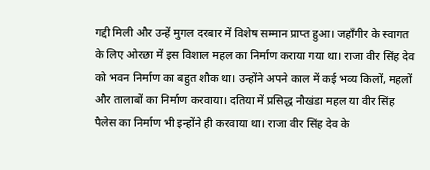गद्दी मिली और उन्हें मुगल दरबार में विशेष सम्मान प्राप्त हुआ। जहाँगीर के स्वागत के लिए ओरछा में इस विशाल महल का निर्माण कराया गया था। राजा वीर सिंह देव को भवन निर्माण का बहुत शौक था। उन्होंने अपने काल में कई भव्य किलों, महलों और तालाबों का निर्माण करवाया। दतिया में प्रसिद्ध नौखंडा महल या वीर सिंह पैलेस का निर्माण भी इन्होंने ही करवाया था। राजा वीर सिंह देव के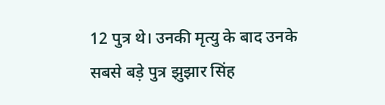12 पुत्र थे। उनकी मृत्यु के बाद उनके सबसे बड़े पुत्र झुझार सिंह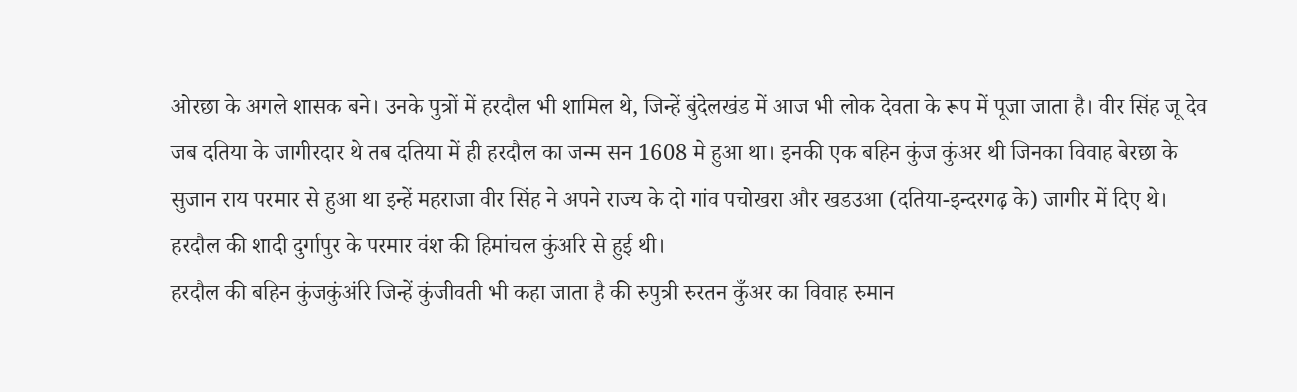ओरछा के अगले शासक बने। उनके पुत्रों में हरदौल भी शामिल थे, जिन्हें बुंदेलखंड में आज भी लोक देवता के रूप में पूजा जाता है। वीर सिंह जू देव जब दतिया के जागीरदार थे तब दतिया में ही हरदौल का जन्म सन 1608 मे हुआ था। इनकी एक बहिन कुंज कुंअर थी जिनका विवाह बेरछा के सुजान राय परमार से हुआ था इन्हें महराजा वीर सिंह ने अपने राज्य के दो गांव पचोखरा और खडउआ (दतिया-इन्दरगढ़ के) जागीर में दिए थे। हरदौल की शादी दुर्गापुर के परमार वंश की हिमांचल कुंअरि से हुई थी।
हरदौल की बहिन कुंजकुंअंरि जिन्हें कुंजीवती भी कहा जाता है की रुपुत्री रुरतन कुँअर का विवाह रुमान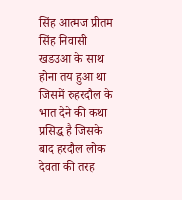सिंह आत्मज प्रीतम सिंह निवासी खडउआ के साथ होना तय हुआ था जिसमें रुहरदौल के भात देने की कथा प्रसिद्ध है जिसके बाद हरदौल लोक देवता की तरह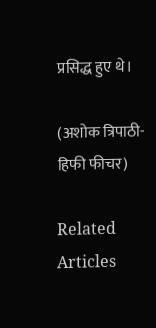प्रसिद्ध हुए थे।

(अशोक त्रिपाठी-हिफी फीचर)

Related Articles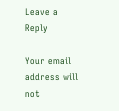Leave a Reply

Your email address will not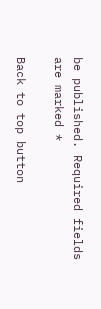be published. Required fields are marked *

Back to top button